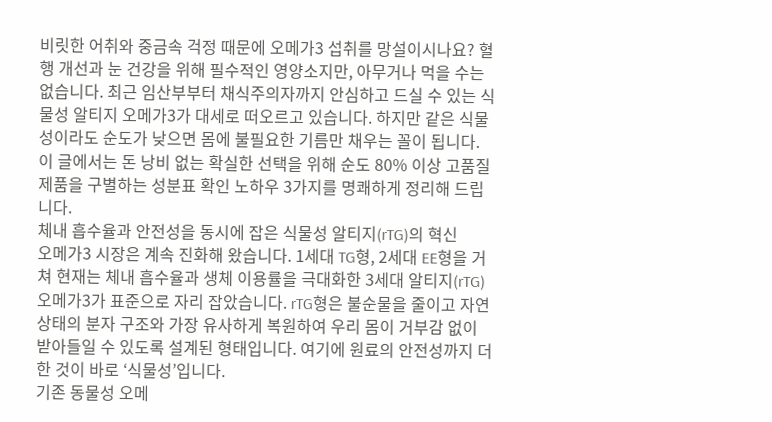비릿한 어취와 중금속 걱정 때문에 오메가3 섭취를 망설이시나요? 혈행 개선과 눈 건강을 위해 필수적인 영양소지만, 아무거나 먹을 수는 없습니다. 최근 임산부부터 채식주의자까지 안심하고 드실 수 있는 식물성 알티지 오메가3가 대세로 떠오르고 있습니다. 하지만 같은 식물성이라도 순도가 낮으면 몸에 불필요한 기름만 채우는 꼴이 됩니다. 이 글에서는 돈 낭비 없는 확실한 선택을 위해 순도 80% 이상 고품질 제품을 구별하는 성분표 확인 노하우 3가지를 명쾌하게 정리해 드립니다.
체내 흡수율과 안전성을 동시에 잡은 식물성 알티지(rTG)의 혁신
오메가3 시장은 계속 진화해 왔습니다. 1세대 TG형, 2세대 EE형을 거쳐 현재는 체내 흡수율과 생체 이용률을 극대화한 3세대 알티지(rTG) 오메가3가 표준으로 자리 잡았습니다. rTG형은 불순물을 줄이고 자연 상태의 분자 구조와 가장 유사하게 복원하여 우리 몸이 거부감 없이 받아들일 수 있도록 설계된 형태입니다. 여기에 원료의 안전성까지 더한 것이 바로 ‘식물성’입니다.
기존 동물성 오메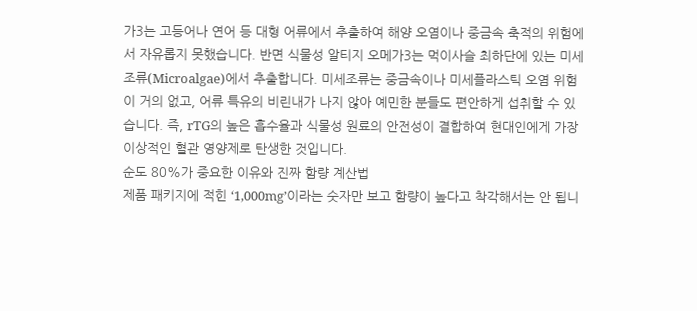가3는 고등어나 연어 등 대형 어류에서 추출하여 해양 오염이나 중금속 축적의 위험에서 자유롭지 못했습니다. 반면 식물성 알티지 오메가3는 먹이사슬 최하단에 있는 미세조류(Microalgae)에서 추출합니다. 미세조류는 중금속이나 미세플라스틱 오염 위험이 거의 없고, 어류 특유의 비린내가 나지 않아 예민한 분들도 편안하게 섭취할 수 있습니다. 즉, rTG의 높은 흡수율과 식물성 원료의 안전성이 결합하여 현대인에게 가장 이상적인 혈관 영양제로 탄생한 것입니다.
순도 80%가 중요한 이유와 진짜 함량 계산법
제품 패키지에 적힌 ‘1,000mg’이라는 숫자만 보고 함량이 높다고 착각해서는 안 됩니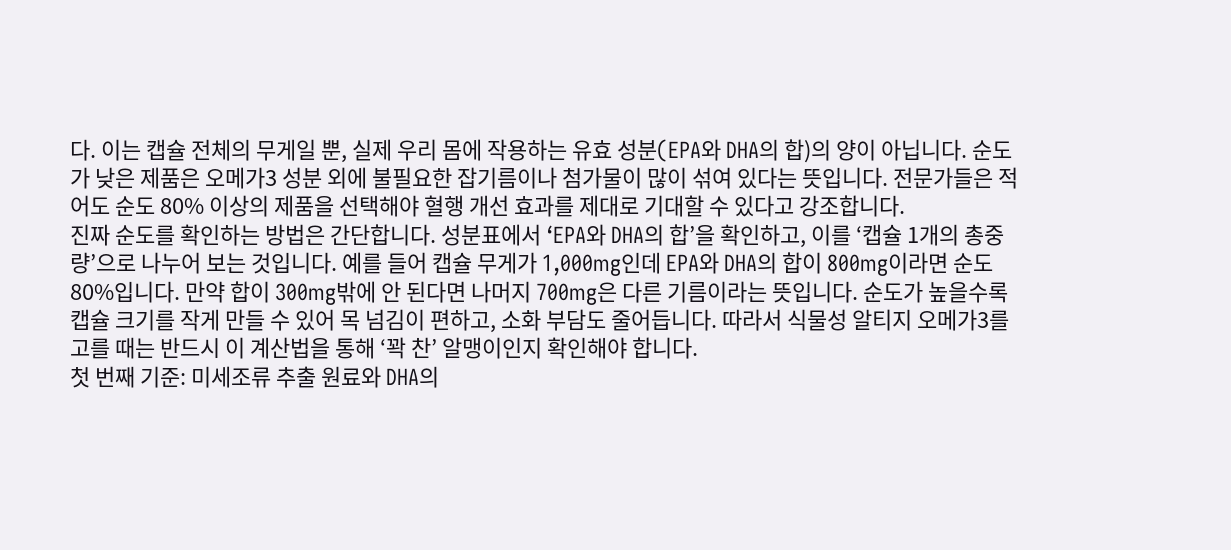다. 이는 캡슐 전체의 무게일 뿐, 실제 우리 몸에 작용하는 유효 성분(EPA와 DHA의 합)의 양이 아닙니다. 순도가 낮은 제품은 오메가3 성분 외에 불필요한 잡기름이나 첨가물이 많이 섞여 있다는 뜻입니다. 전문가들은 적어도 순도 80% 이상의 제품을 선택해야 혈행 개선 효과를 제대로 기대할 수 있다고 강조합니다.
진짜 순도를 확인하는 방법은 간단합니다. 성분표에서 ‘EPA와 DHA의 합’을 확인하고, 이를 ‘캡슐 1개의 총중량’으로 나누어 보는 것입니다. 예를 들어 캡슐 무게가 1,000mg인데 EPA와 DHA의 합이 800mg이라면 순도 80%입니다. 만약 합이 300mg밖에 안 된다면 나머지 700mg은 다른 기름이라는 뜻입니다. 순도가 높을수록 캡슐 크기를 작게 만들 수 있어 목 넘김이 편하고, 소화 부담도 줄어듭니다. 따라서 식물성 알티지 오메가3를 고를 때는 반드시 이 계산법을 통해 ‘꽉 찬’ 알맹이인지 확인해야 합니다.
첫 번째 기준: 미세조류 추출 원료와 DHA의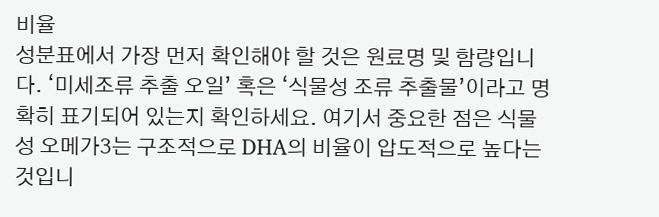비율
성분표에서 가장 먼저 확인해야 할 것은 원료명 및 함량입니다. ‘미세조류 추출 오일’ 혹은 ‘식물성 조류 추출물’이라고 명확히 표기되어 있는지 확인하세요. 여기서 중요한 점은 식물성 오메가3는 구조적으로 DHA의 비율이 압도적으로 높다는 것입니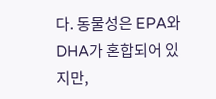다. 동물성은 EPA와 DHA가 혼합되어 있지만,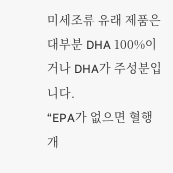미세조류 유래 제품은 대부분 DHA 100%이거나 DHA가 주성분입니다.
“EPA가 없으면 혈행 개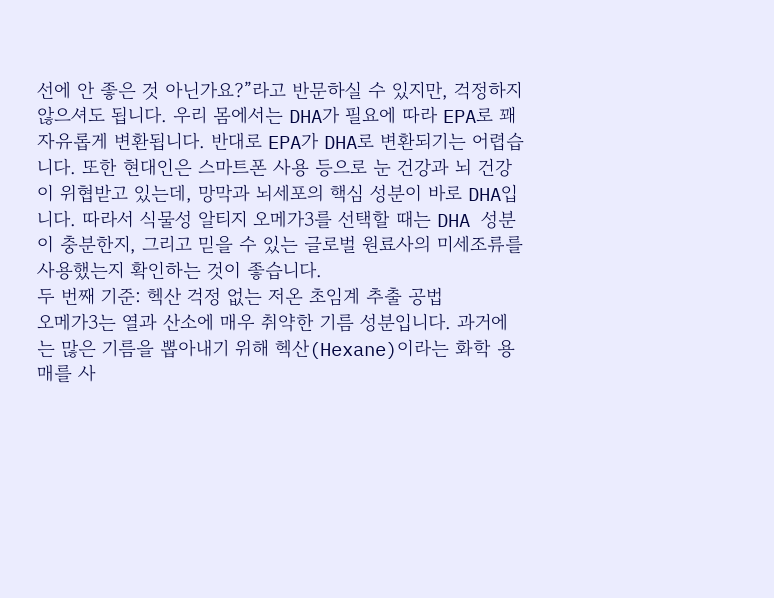선에 안 좋은 것 아닌가요?”라고 반문하실 수 있지만, 걱정하지 않으셔도 됩니다. 우리 몸에서는 DHA가 필요에 따라 EPA로 꽤 자유롭게 변환됩니다. 반대로 EPA가 DHA로 변환되기는 어렵습니다. 또한 현대인은 스마트폰 사용 등으로 눈 건강과 뇌 건강이 위협받고 있는데, 망막과 뇌세포의 핵심 성분이 바로 DHA입니다. 따라서 식물성 알티지 오메가3를 선택할 때는 DHA 성분이 충분한지, 그리고 믿을 수 있는 글로벌 원료사의 미세조류를 사용했는지 확인하는 것이 좋습니다.
두 번째 기준: 헥산 걱정 없는 저온 초임계 추출 공법
오메가3는 열과 산소에 매우 취약한 기름 성분입니다. 과거에는 많은 기름을 뽑아내기 위해 헥산(Hexane)이라는 화학 용매를 사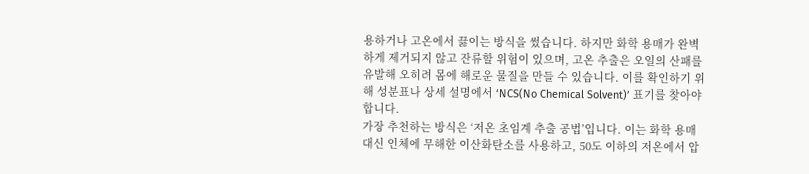용하거나 고온에서 끓이는 방식을 썼습니다. 하지만 화학 용매가 완벽하게 제거되지 않고 잔류할 위험이 있으며, 고온 추출은 오일의 산패를 유발해 오히려 몸에 해로운 물질을 만들 수 있습니다. 이를 확인하기 위해 성분표나 상세 설명에서 ‘NCS(No Chemical Solvent)’ 표기를 찾아야 합니다.
가장 추천하는 방식은 ‘저온 초임계 추출 공법’입니다. 이는 화학 용매 대신 인체에 무해한 이산화탄소를 사용하고, 50도 이하의 저온에서 압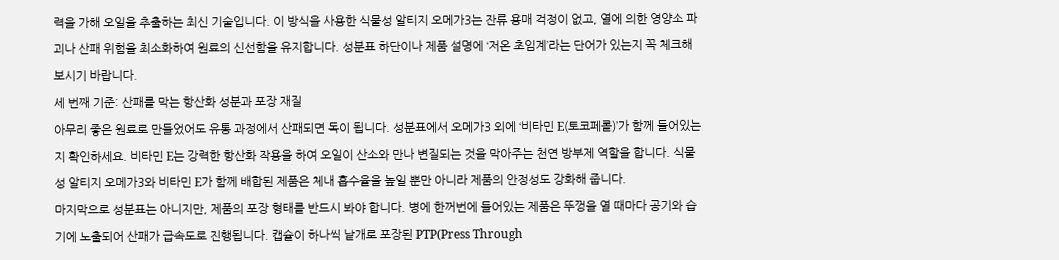력을 가해 오일을 추출하는 최신 기술입니다. 이 방식을 사용한 식물성 알티지 오메가3는 잔류 용매 걱정이 없고, 열에 의한 영양소 파괴나 산패 위험을 최소화하여 원료의 신선함을 유지합니다. 성분표 하단이나 제품 설명에 ‘저온 초임계’라는 단어가 있는지 꼭 체크해 보시기 바랍니다.
세 번째 기준: 산패를 막는 항산화 성분과 포장 재질
아무리 좋은 원료로 만들었어도 유통 과정에서 산패되면 독이 됩니다. 성분표에서 오메가3 외에 ‘비타민 E(토코페롤)’가 함께 들어있는지 확인하세요. 비타민 E는 강력한 항산화 작용을 하여 오일이 산소와 만나 변질되는 것을 막아주는 천연 방부제 역할을 합니다. 식물성 알티지 오메가3와 비타민 E가 함께 배합된 제품은 체내 흡수율을 높일 뿐만 아니라 제품의 안정성도 강화해 줍니다.
마지막으로 성분표는 아니지만, 제품의 포장 형태를 반드시 봐야 합니다. 병에 한꺼번에 들어있는 제품은 뚜껑을 열 때마다 공기와 습기에 노출되어 산패가 급속도로 진행됩니다. 캡슐이 하나씩 낱개로 포장된 PTP(Press Through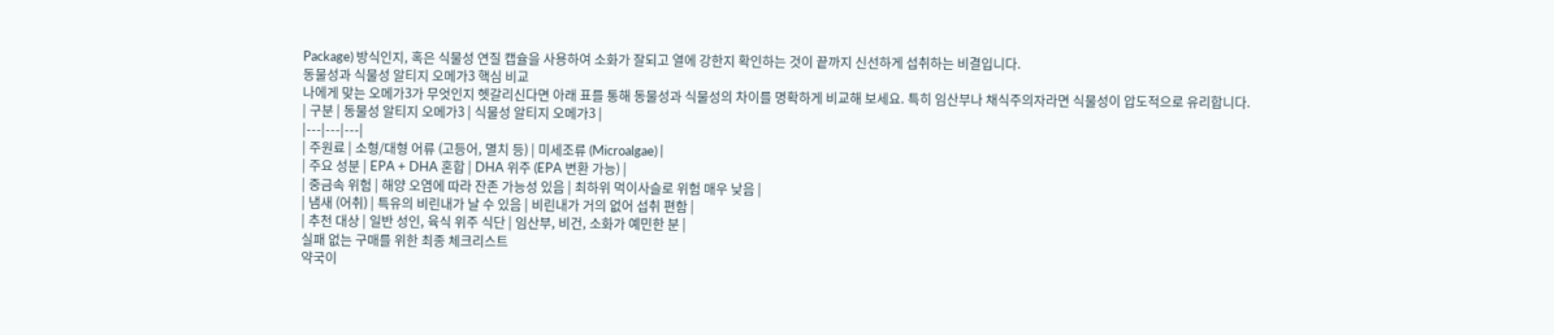Package) 방식인지, 혹은 식물성 연질 캡슐을 사용하여 소화가 잘되고 열에 강한지 확인하는 것이 끝까지 신선하게 섭취하는 비결입니다.
동물성과 식물성 알티지 오메가3 핵심 비교
나에게 맞는 오메가3가 무엇인지 헷갈리신다면 아래 표를 통해 동물성과 식물성의 차이를 명확하게 비교해 보세요. 특히 임산부나 채식주의자라면 식물성이 압도적으로 유리합니다.
| 구분 | 동물성 알티지 오메가3 | 식물성 알티지 오메가3 |
|---|---|---|
| 주원료 | 소형/대형 어류 (고등어, 멸치 등) | 미세조류 (Microalgae) |
| 주요 성분 | EPA + DHA 혼합 | DHA 위주 (EPA 변환 가능) |
| 중금속 위험 | 해양 오염에 따라 잔존 가능성 있음 | 최하위 먹이사슬로 위험 매우 낮음 |
| 냄새 (어취) | 특유의 비린내가 날 수 있음 | 비린내가 거의 없어 섭취 편함 |
| 추천 대상 | 일반 성인, 육식 위주 식단 | 임산부, 비건, 소화가 예민한 분 |
실패 없는 구매를 위한 최종 체크리스트
약국이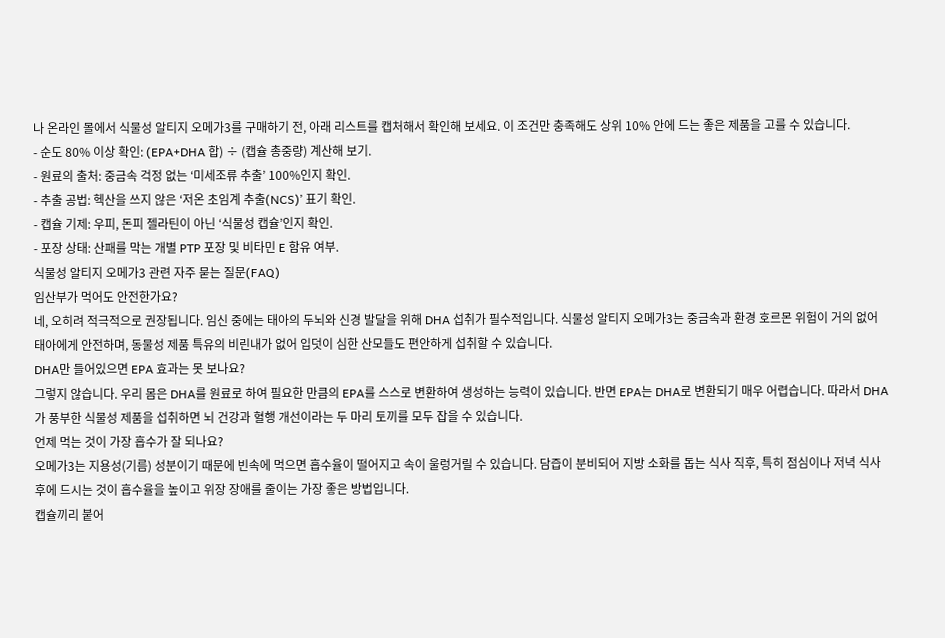나 온라인 몰에서 식물성 알티지 오메가3를 구매하기 전, 아래 리스트를 캡처해서 확인해 보세요. 이 조건만 충족해도 상위 10% 안에 드는 좋은 제품을 고를 수 있습니다.
- 순도 80% 이상 확인: (EPA+DHA 합) ÷ (캡슐 총중량) 계산해 보기.
- 원료의 출처: 중금속 걱정 없는 ‘미세조류 추출’ 100%인지 확인.
- 추출 공법: 헥산을 쓰지 않은 ‘저온 초임계 추출(NCS)’ 표기 확인.
- 캡슐 기제: 우피, 돈피 젤라틴이 아닌 ‘식물성 캡슐’인지 확인.
- 포장 상태: 산패를 막는 개별 PTP 포장 및 비타민 E 함유 여부.
식물성 알티지 오메가3 관련 자주 묻는 질문(FAQ)
임산부가 먹어도 안전한가요?
네, 오히려 적극적으로 권장됩니다. 임신 중에는 태아의 두뇌와 신경 발달을 위해 DHA 섭취가 필수적입니다. 식물성 알티지 오메가3는 중금속과 환경 호르몬 위험이 거의 없어 태아에게 안전하며, 동물성 제품 특유의 비린내가 없어 입덧이 심한 산모들도 편안하게 섭취할 수 있습니다.
DHA만 들어있으면 EPA 효과는 못 보나요?
그렇지 않습니다. 우리 몸은 DHA를 원료로 하여 필요한 만큼의 EPA를 스스로 변환하여 생성하는 능력이 있습니다. 반면 EPA는 DHA로 변환되기 매우 어렵습니다. 따라서 DHA가 풍부한 식물성 제품을 섭취하면 뇌 건강과 혈행 개선이라는 두 마리 토끼를 모두 잡을 수 있습니다.
언제 먹는 것이 가장 흡수가 잘 되나요?
오메가3는 지용성(기름) 성분이기 때문에 빈속에 먹으면 흡수율이 떨어지고 속이 울렁거릴 수 있습니다. 담즙이 분비되어 지방 소화를 돕는 식사 직후, 특히 점심이나 저녁 식사 후에 드시는 것이 흡수율을 높이고 위장 장애를 줄이는 가장 좋은 방법입니다.
캡슐끼리 붙어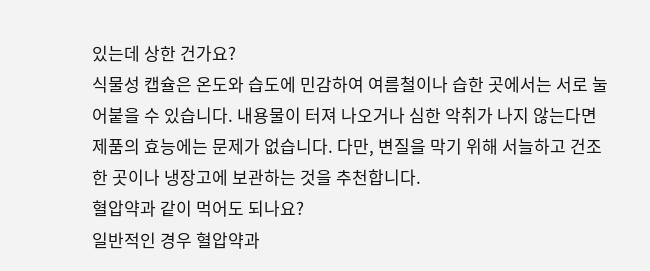있는데 상한 건가요?
식물성 캡슐은 온도와 습도에 민감하여 여름철이나 습한 곳에서는 서로 눌어붙을 수 있습니다. 내용물이 터져 나오거나 심한 악취가 나지 않는다면 제품의 효능에는 문제가 없습니다. 다만, 변질을 막기 위해 서늘하고 건조한 곳이나 냉장고에 보관하는 것을 추천합니다.
혈압약과 같이 먹어도 되나요?
일반적인 경우 혈압약과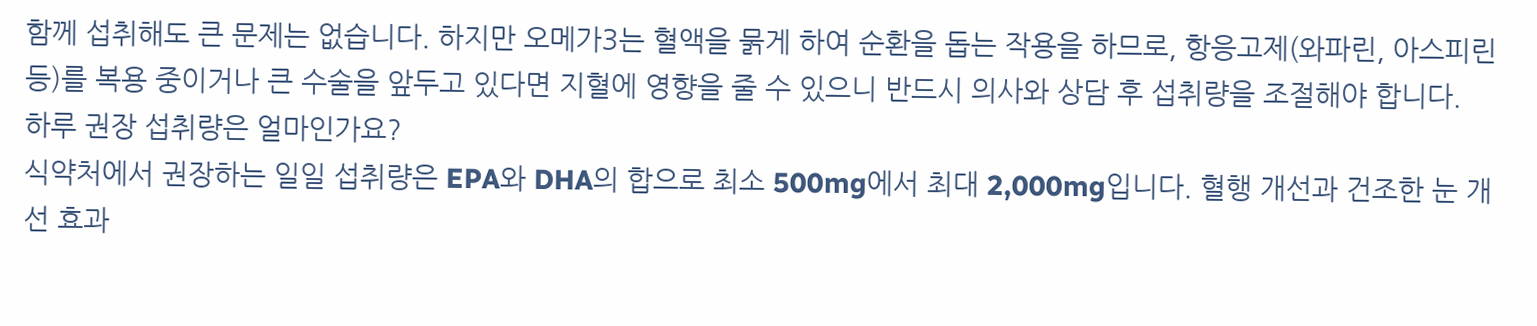함께 섭취해도 큰 문제는 없습니다. 하지만 오메가3는 혈액을 묽게 하여 순환을 돕는 작용을 하므로, 항응고제(와파린, 아스피린 등)를 복용 중이거나 큰 수술을 앞두고 있다면 지혈에 영향을 줄 수 있으니 반드시 의사와 상담 후 섭취량을 조절해야 합니다.
하루 권장 섭취량은 얼마인가요?
식약처에서 권장하는 일일 섭취량은 EPA와 DHA의 합으로 최소 500mg에서 최대 2,000mg입니다. 혈행 개선과 건조한 눈 개선 효과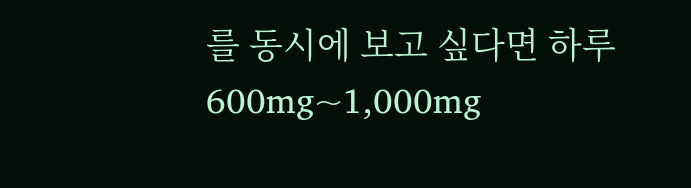를 동시에 보고 싶다면 하루 600mg~1,000mg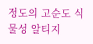정도의 고순도 식물성 알티지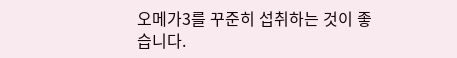오메가3를 꾸준히 섭취하는 것이 좋습니다.